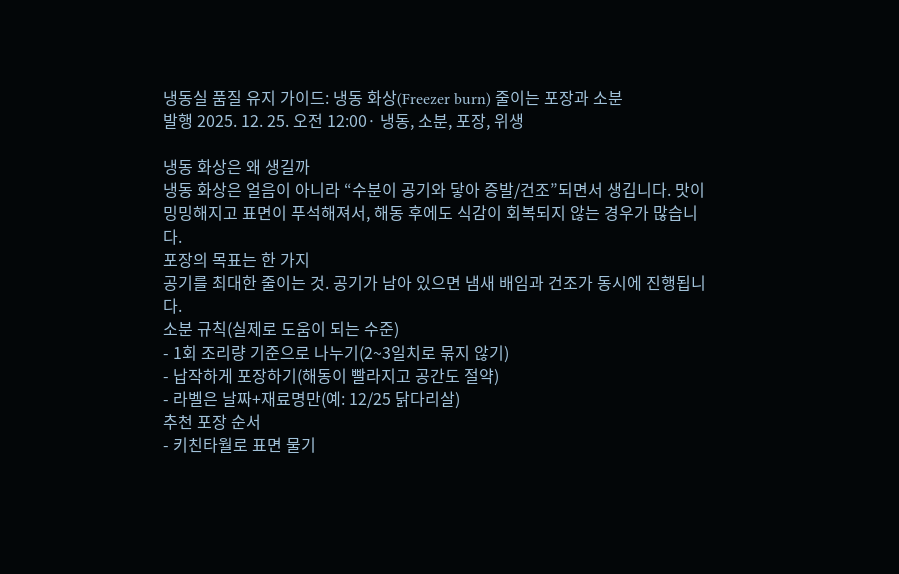냉동실 품질 유지 가이드: 냉동 화상(Freezer burn) 줄이는 포장과 소분
발행 2025. 12. 25. 오전 12:00· 냉동, 소분, 포장, 위생

냉동 화상은 왜 생길까
냉동 화상은 얼음이 아니라 “수분이 공기와 닿아 증발/건조”되면서 생깁니다. 맛이 밍밍해지고 표면이 푸석해져서, 해동 후에도 식감이 회복되지 않는 경우가 많습니다.
포장의 목표는 한 가지
공기를 최대한 줄이는 것. 공기가 남아 있으면 냄새 배임과 건조가 동시에 진행됩니다.
소분 규칙(실제로 도움이 되는 수준)
- 1회 조리량 기준으로 나누기(2~3일치로 묶지 않기)
- 납작하게 포장하기(해동이 빨라지고 공간도 절약)
- 라벨은 날짜+재료명만(예: 12/25 닭다리살)
추천 포장 순서
- 키친타월로 표면 물기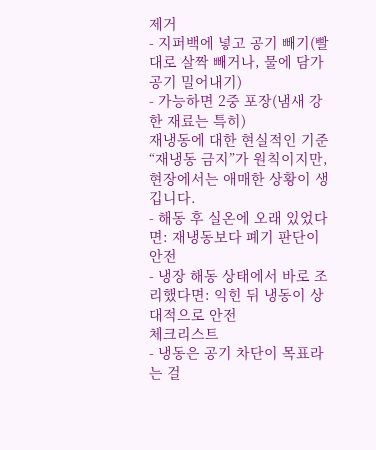제거
- 지퍼백에 넣고 공기 빼기(빨대로 살짝 빼거나, 물에 담가 공기 밀어내기)
- 가능하면 2중 포장(냄새 강한 재료는 특히)
재냉동에 대한 현실적인 기준
“재냉동 금지”가 원칙이지만, 현장에서는 애매한 상황이 생깁니다.
- 해동 후 실온에 오래 있었다면: 재냉동보다 폐기 판단이 안전
- 냉장 해동 상태에서 바로 조리했다면: 익힌 뒤 냉동이 상대적으로 안전
체크리스트
- 냉동은 공기 차단이 목표라는 걸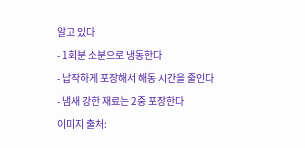알고 있다
- 1회분 소분으로 냉동한다
- 납작하게 포장해서 해동 시간을 줄인다
- 냄새 강한 재료는 2중 포장한다
이미지 출처: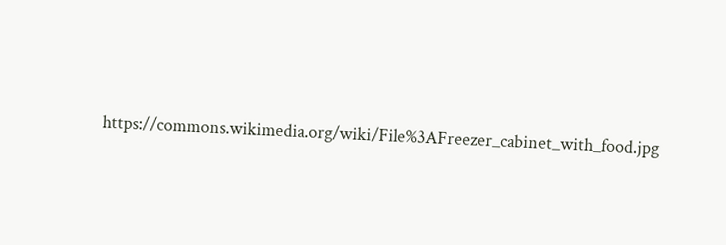https://commons.wikimedia.org/wiki/File%3AFreezer_cabinet_with_food.jpg